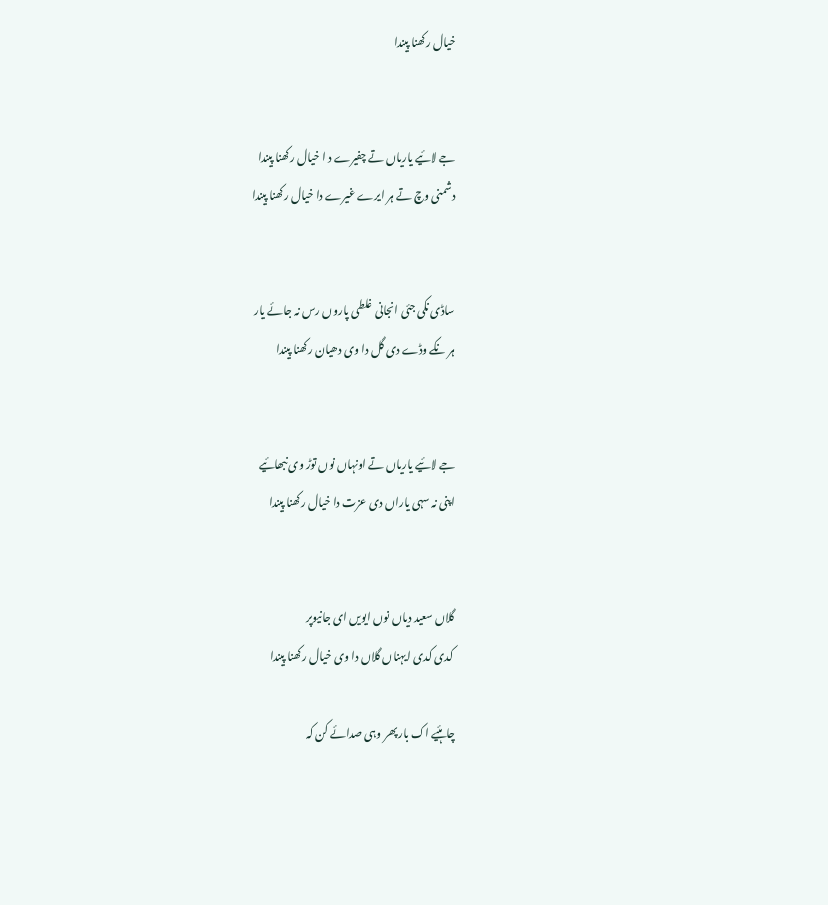خیال رکھنا پیندا


جے لائیے یاریاں تے چفیرے د ا خیال رکھنا پیندا
دشمنی وچ تے ہر ایرے غیرے دا خیال رکھنا پیندا


ساڈی نکی جئی انجانی غلطی پاروں رس نہ جائے یار
ہر نکے وڈے دی گل دا وی دھیان رکھنا پیندا


جے لائیے یاریاں تے اونہاں نوں توڑ وی نبھائیے
اپنی نہ سہی یاراں دی عزت دا خیال رکھنا پیندا


گلاں سعید دیاں نوں ایویں ای جانیوپر
 کدی کدی ایہناں گلاں دا وی خیال رکھنا پیندا

چاہئیے اک بار پھر وہی صدائے کن کہ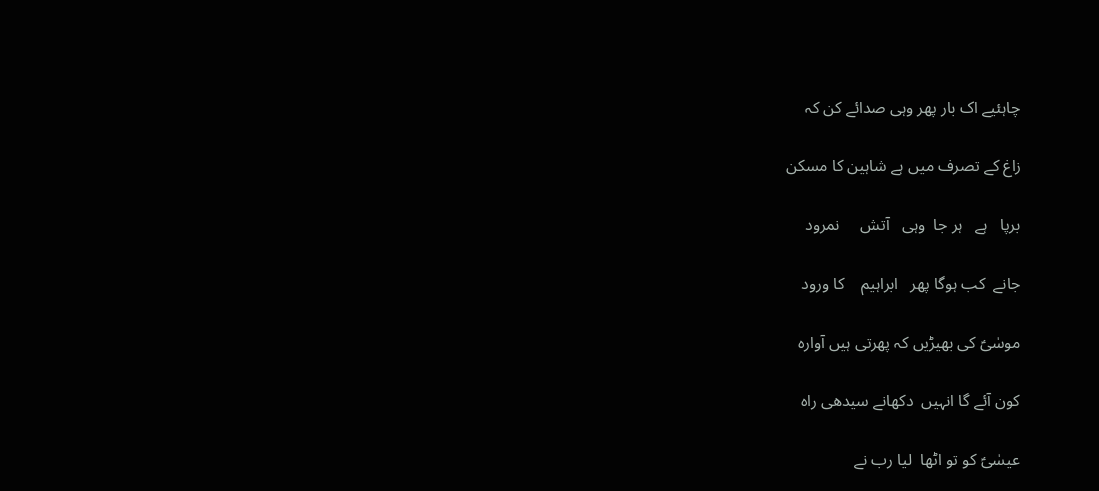چاہئیے اک بار پھر وہی صدائے کن کہ

زاغ کے تصرف میں ہے شاہین کا مسکن

برپا   ہے   ہر جا  وہی   آتش     نمرود

جانے  کب ہوگا پھر   ابراہیم    کا ورود

موسٰیؑ کی بھیڑیں کہ پھرتی ہیں آوارہ

کون آئے گا انہیں  دکھانے سیدھی راہ

عیسٰیؑ کو تو اٹھا  لیا رب نے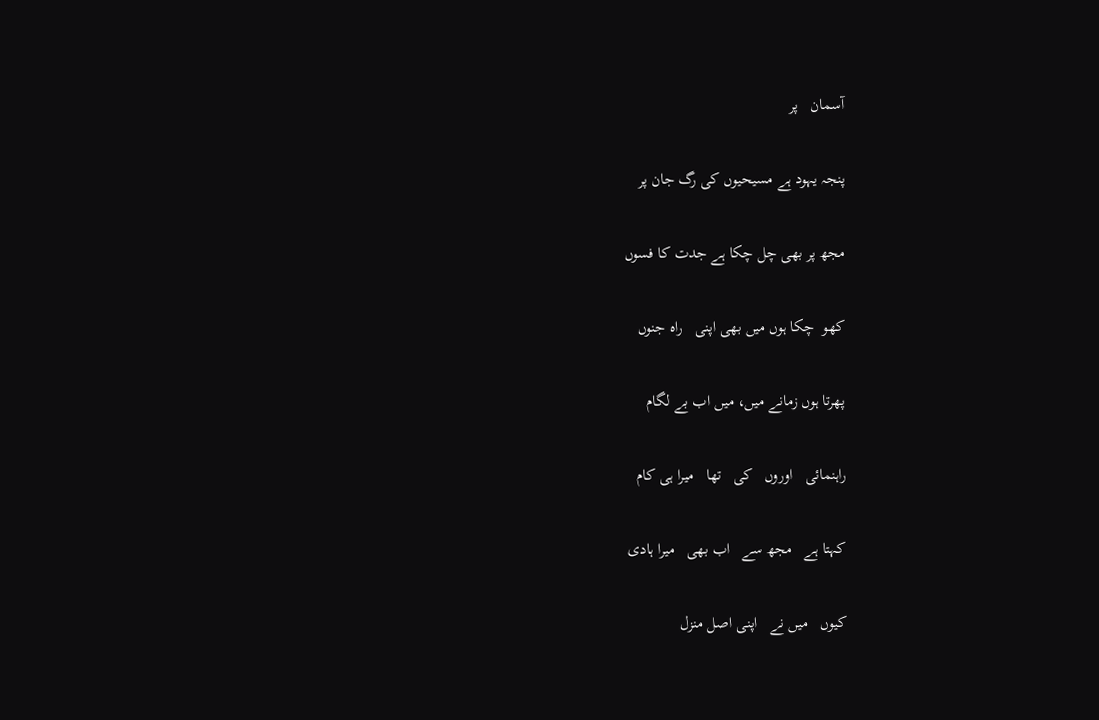آسمان   پر

پنجہ یہود ہے مسیحیوں کی رگ جان پر

مجھ پر بھی چل چکا ہے جدت کا فسوں

کھو  چکا ہوں میں بھی اپنی   راہ جنوں

پھرتا ہوں زمانے میں، میں اب بے لگام

راہنمائی   اوروں   کی   تھا   میرا ہی کام

کہتا ہے   مجھ سے   اب بھی   میرا ہادی

کیوں   میں نے   اپنی اصل منزل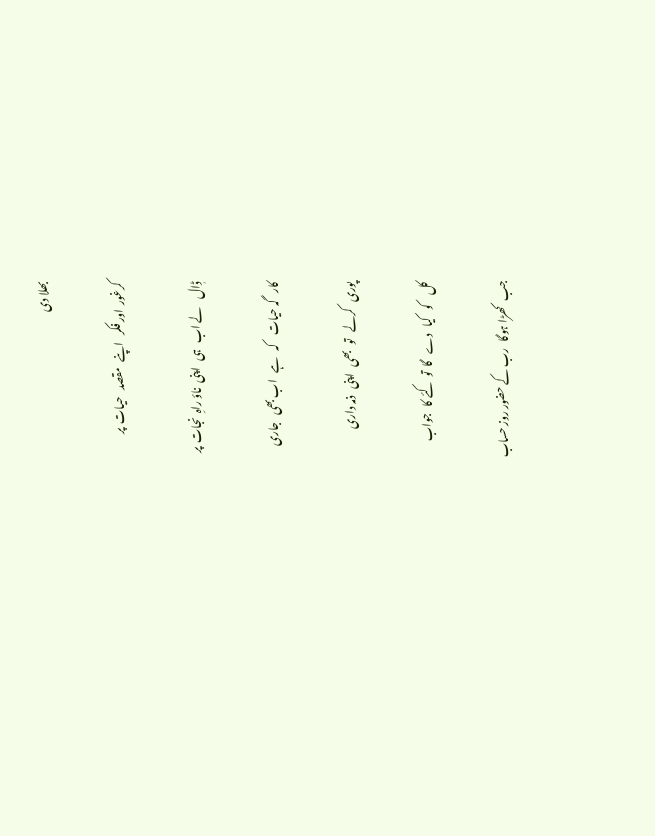بھلا دی

کرغور  اور فکر   اپنے   مقصد   حیات  پر

ڈٖال    لے اب   ہی   اپنی  ناؤ راہِ  نجات  پر

کار   گہ حیات    کہ   ہے   اب بھی   جاری

پوری   کرلے   تو   بھی   اپنی   ذمہ داری

کل    کو   کیا   دے   گا  تو  کئے کا   جواب

جب   کھڑا ہوگا   رب کے حضور روز حساب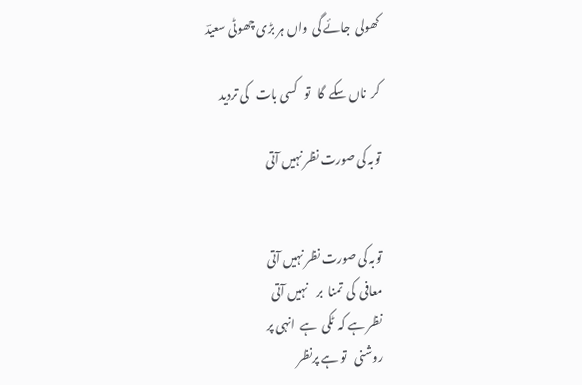کھولی  جائے گی  واں ہر بڑی چھوٹی سعیدؔ

کر  ناں سکے  گا   تو   کسی بات   کی تردید

توبہ کی صورت نظر نہیں آتی


توبہ کی صورت نظر نہیں آتی
معافی  کی  تمنا  بر    نہیں آتی
نظر ہے کہ  ٹکی  ہے  انہی پر
روشنی   تو ہے پرنظر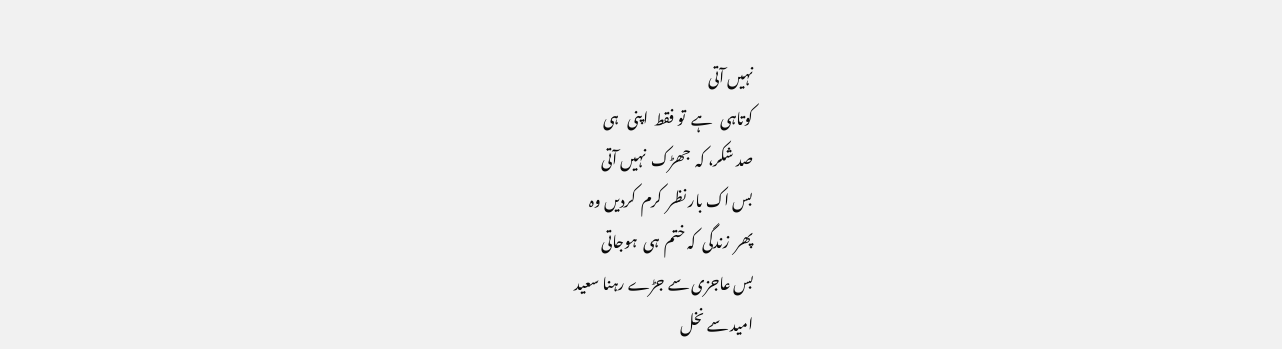نہیں آتی
کوتاہی   ہے  تو فقط  اپنی   ہی
صد شکر، کہ  جھڑک  نہیں آتی
بس اک بار نظر  کرم  کردیں وہ
پھر  زندگی  کہ ختم  ہی  ہوجاتی
بس عاجزی سے جڑے رہنا سعید
امید سے نخل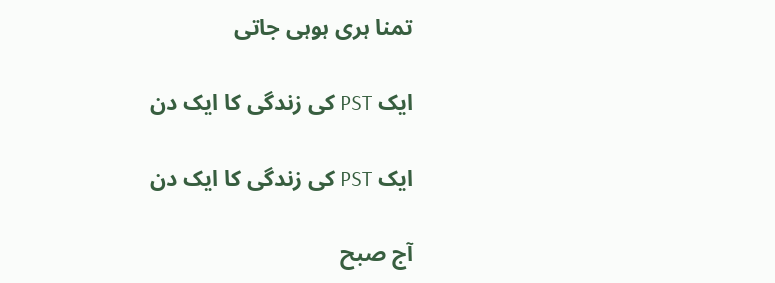تمنا ہری ہوہی جاتی

ایک PST کی زندگی کا ایک دن

ایک PST کی زندگی کا ایک دن

آج صبح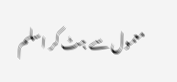معمول سے ہٹ کر اسلم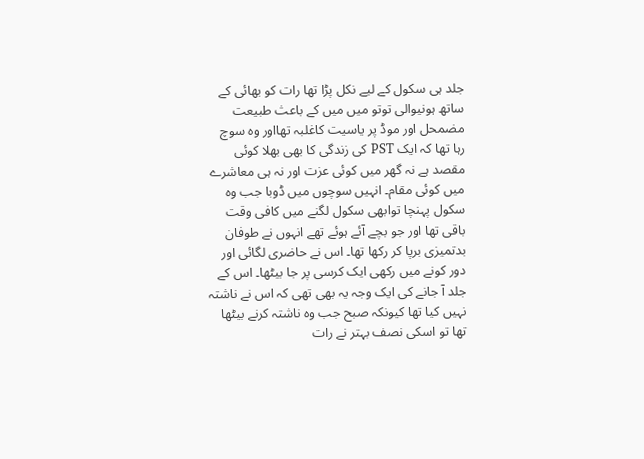جلد ہی سکول کے لیے نکل پڑا تھا رات کو بھائی کے ساتھ ہونیوالی توتو میں میں کے باعث طبیعت مضمحل اور موڈ پر یاسیت کاغلبہ تھااور وہ سوچ رہا تھا کہ ایک PST کی زندگی کا بھی بھلا کوئی مقصد ہے نہ گھر میں کوئی عزت اور نہ ہی معاشرے میں کوئی مقام۔ انہیں سوچوں میں ڈوبا جب وہ سکول پہنچا توابھی سکول لگنے میں کافی وقت باقی تھا اور جو بچے آئے ہوئے تھے انہوں نے طوفان بدتمیزی برپا کر رکھا تھا۔ اس نے حاضری لگائی اور دور کونے میں رکھی ایک کرسی پر جا بیٹھا۔ اس کے جلد آ جانے کی ایک وجہ یہ بھی تھی کہ اس نے ناشتہ نہیں کیا تھا کیونکہ صبح جب وہ ناشتہ کرنے بیٹھا تھا تو اسکی نصف بہتر نے رات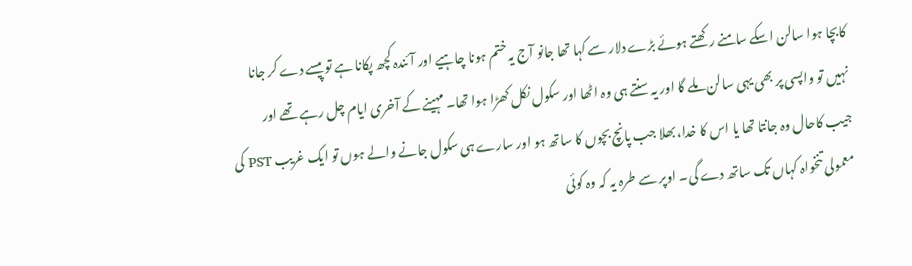کابچا ہوا سالن اسکے سامنے رکھتے ہوئے بڑے دلار سے کہا تھا جانو آج یہ ختم ہونا چاہیے اور آئندہ کچھ پکانا ہے تو پیسے دے کر جانا نہیں تو واپسی پر بھی یہی سالن ملے گا اور یہ سنتے ہی وہ اٹھا اور سکول نکل کھڑا ہوا تھا۔ مہینے کے آخری ایام چل رہے تھے اور جیب کاحال وہ جانتا تھا یا اس کا خدا، بھلا جب پانچ بچوں کا ساتھ ہو اور سارے ہی سکول جانے والے ہوں تو ایک غریب PST کی معمولی تنخواہ کہاں تک ساتھ دے گی۔ اوپر سے طرہ یہ کہ وہ کوئی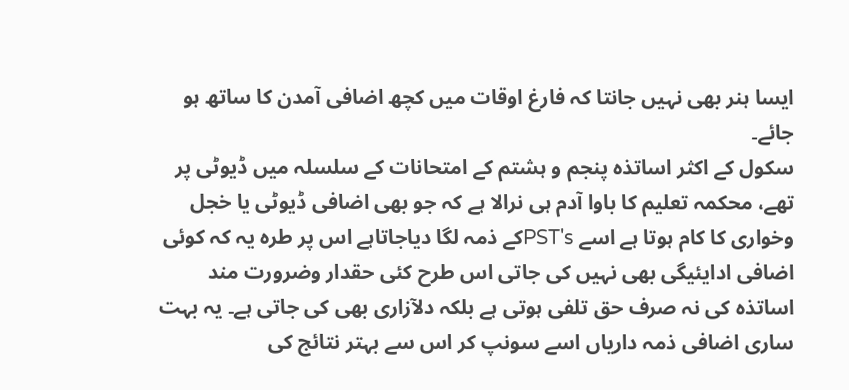ایسا ہنر بھی نہیں جانتا کہ فارغ اوقات میں کچھ اضافی آمدن کا ساتھ ہو جائے۔
سکول کے اکثر اساتذہ پنجم و ہشتم کے امتحانات کے سلسلہ میں ڈیوٹی پر تھے، محکمہ تعلیم کا باوا آدم ہی نرالا ہے کہ جو بھی اضافی ڈیوٹی یا خجل وخواری کا کام ہوتا ہے اسے PST'sکے ذمہ لگا دیاجاتاہے اس پر طرہ یہ کہ کوئی اضافی ادایئیگی بھی نہیں کی جاتی اس طرح کئی حقدار وضرورت مند اساتذہ کی نہ صرف حق تلفی ہوتی ہے بلکہ دلآزاری بھی کی جاتی ہے۔ یہ بہت ساری اضافی ذمہ داریاں اسے سونپ کر اس سے بہتر نتائج کی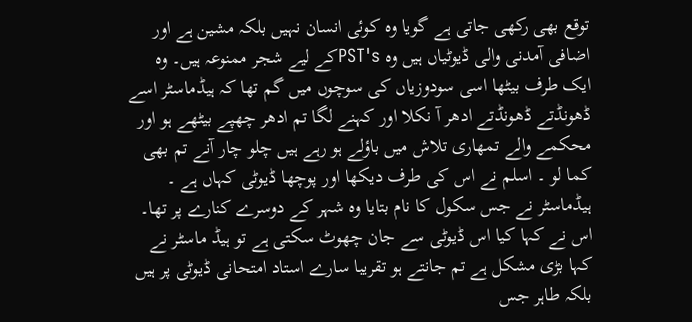توقع بھی رکھی جاتی ہے گویا وہ کوئی انسان نہیں بلکہ مشین ہے اور اضافی آمدنی والی ڈیوٹیاں ہیں وہ PST'sکے لیے شجر ممنوعہ ہیں۔ وہ ایک طرف بیٹھا اسی سودوزیاں کی سوچوں میں گم تھا کہ ہیڈماسٹر اسے ڈھونڈتے ڈھونڈتے ادھر آ نکلا اور کہنے لگا تم ادھر چھپے بیٹھے ہو اور محکمے والے تمھاری تلاش میں باؤلے ہو رہے ہیں چلو چار آنے تم بھی کما لو ۔ اسلم نے اس کی طرف دیکھا اور پوچھا ڈیوٹی کہاں ہے ۔ ہیڈماسٹر نے جس سکول کا نام بتایا وہ شہر کے دوسرے کنارے پر تھا۔ اس نے کہا کیا اس ڈیوٹی سے جان چھوٹ سکتی ہے تو ہیڈ ماسٹر نے کہا بڑی مشکل ہے تم جانتے ہو تقریبا سارے استاد امتحانی ڈیوٹی پر ہیں بلکہ طاہر جس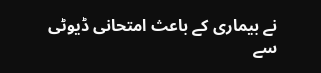نے بیماری کے باعث امتحانی ڈیوٹی سے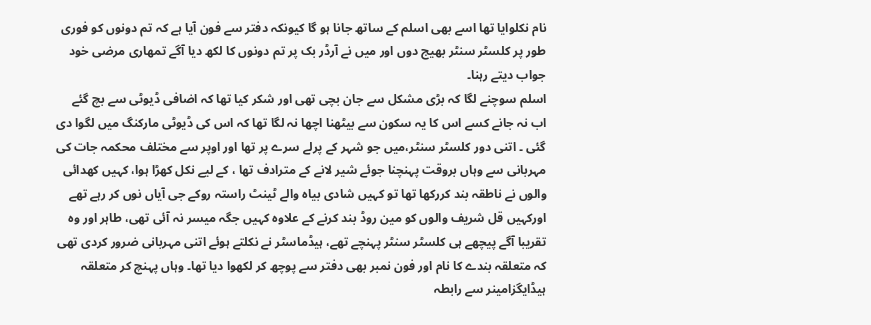نام نکلوایا تھا اسے بھی اسلم کے ساتھ جانا ہو گا کیونکہ دفتر سے فون آیا ہے کہ تم دونوں کو فوری طور پر کلسٹر سنٹر بھیج دوں اور میں نے آرڈر بک پر تم دونوں کا لکھ دیا آگے تمھاری مرضی خود جواب دیتے رہنا۔
اسلم سوچنے لگا کہ بڑی مشکل سے جان بچی تھی اور شکر کیا تھا کہ اضافی ڈیوٹی سے بچ گئے اب نہ جانے کسے اس کا یہ سکون سے بیٹھنا اچھا نہ لگا تھا کہ اس کی ڈیوٹی مارکنگ میں لگوا دی گئی ۔ اتنی دور کلسٹر سنٹر،میں جو شہر کے پرلے سرے پر تھا اور اوپر سے مختلف محکمہ جات کی مہربانی سے وہاں بروقت پہنچنا جوئے شیر لانے کے مترادف تھا ، کے لیے نکل کھڑا ہوا، کہیں کھدائی والوں نے ناطقہ بند کررکھا تھا تو کہیں شادی بیاہ والے ٹینٹ راستہ روکے جی آیاں نوں کر رہے تھے اورکہیں قل شریف والوں کو مین روڈ بند کرنے کے علاوہ کہیں جگہ میسر نہ آئی تھی، طاہر اور وہ تقریبا آگے پیچھے ہی کلسٹر سنٹر پہنچے تھے، ہیڈماسٹر نے نکلتے ہوئے اتنی مہربانی ضرور کردی تھی کہ متعلقہ بندے کا نام اور فون نمبر بھی دفتر سے پوچھ کر لکھوا دیا تھا۔ وہاں پہنچ کر متعلقہ ہیڈایگزامینر سے رابطہ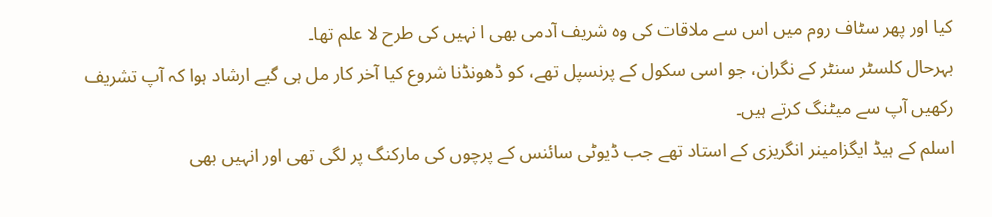کیا اور پھر سٹاف روم میں اس سے ملاقات کی وہ شریف آدمی بھی ا نہیں کی طرح لا علم تھا۔
بہرحال کلسٹر سنٹر کے نگران، جو اسی سکول کے پرنسپل تھے، کو ڈھونڈنا شروع کیا آخر کار مل ہی گیے ارشاد ہوا کہ آپ تشریف رکھیں آپ سے میٹنگ کرتے ہیں۔
اسلم کے ہیڈ ایگزامینر انگریزی کے استاد تھے جب ڈیوٹی سائنس کے پرچوں کی مارکنگ پر لگی تھی اور انہیں بھی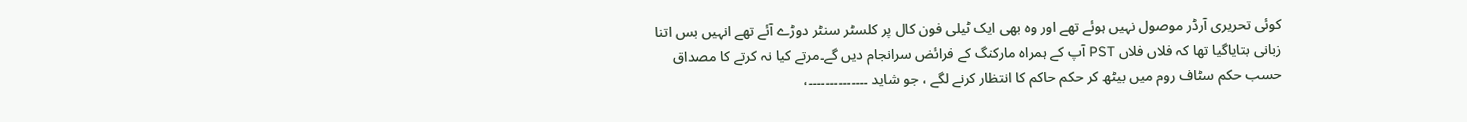کوئی تحریری آرڈر موصول نہیں ہوئے تھے اور وہ بھی ایک ٹیلی فون کال پر کلسٹر سنٹر دوڑے آئے تھے انہیں بس اتنا زبانی بتایاگیا تھا کہ فلاں فلاں PST آپ کے ہمراہ مارکنگ کے فرائض سرانجام دیں گے۔مرتے کیا نہ کرتے کا مصداق حسب حکم سٹاف روم میں بیٹھ کر حکم حاکم کا انتظار کرنے لگے ، جو شاید ۔۔۔۔۔۔۔۔۔۔۔۔۔۔،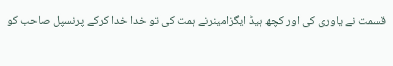قسمت نے یاوری کی اور کچھ ہیڈ ایگزامینرنے ہمت کی تو خدا خدا کرکے پرنسپل صاحب کو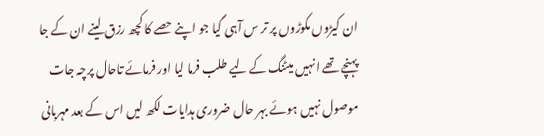ان کیڑوں مکوڑوں پر تر س آہی گیا جو اپنے حصے کا کچھ رزق لینے ان کے جا پہنچے تھے انہیں میٹنگ کے لیے طلب فرما لیا اور فرمائے تاحال پرچہ جات موصول نہیں ہوئے بہر حال ضروری ہدایات لکھ لیں اس کے بعد مہربانی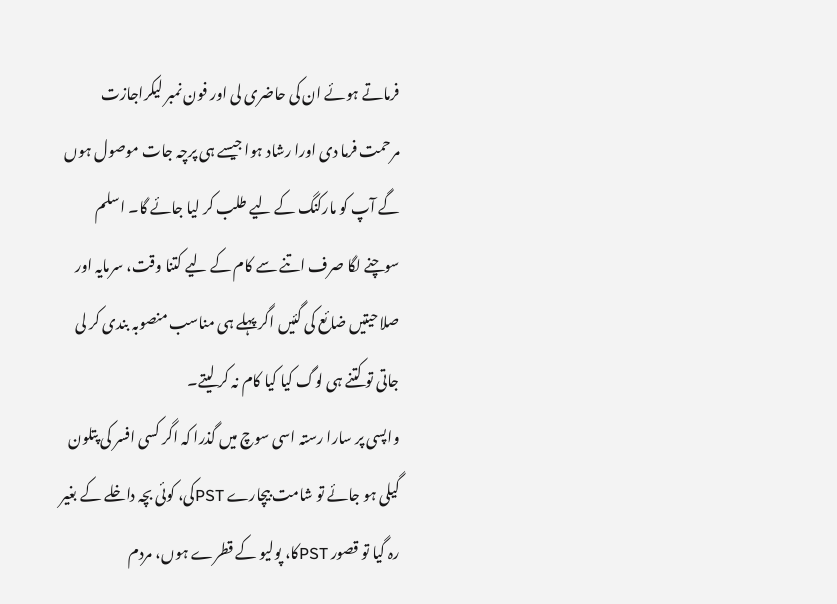فرماتے ہوئے ان کی حاضری لی اور فون نمبر لیکراجازت مرحمت فرما دی اورا رشاد ہوا جیسے ہی پرچہ جات موصول ہوں گے آپ کو مارکنگ کے لیے طلب کر لیا جائے گا۔ اسلم سوچنے لگا صرف اتنے سے کام کے لیے کتنا وقت، سرمایہ اور صلاحیتیں ضائع کی گئیں اگر پہلے ہی مناسب منصوبہ بندی کر لی جاتی تو کتنے ہی لوگ کیا کیا کام نہ کر لیتے۔
واپسی پر سارا رستہ اسی سوچ میں گذرا کہ اگر کسی افسر کی پتلون گیلی ہو جائے تو شامت بیچارے PSTکی، کوئی بچہ داخلے کے بغیر رہ گیا تو قصور PSTکا، پولیو کے قطرے ہوں، مردم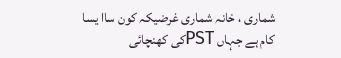شماری ، خانہ شماری غرضیکہ کون ساا یسا کام ہے جہاں PSTکی کھنچائی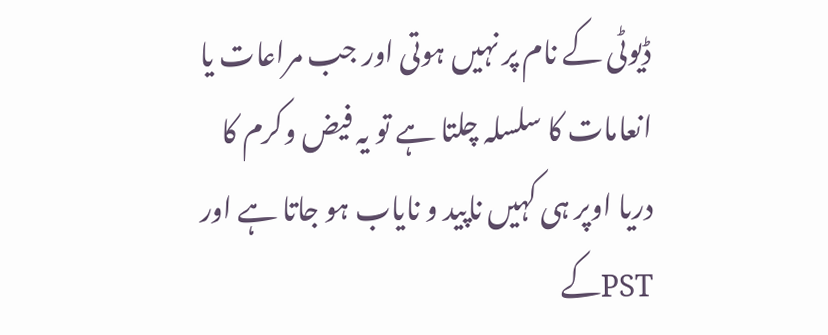ڈیوٹی کے نام پر نہیں ہوتی اور جب مراعات یا انعامات کا سلسلہ چلتا ہے تو یہ فیض وکرم کا دریا اوپر ہی کہیں ناپید و نایاب ہو جاتا ہے اور PSTکے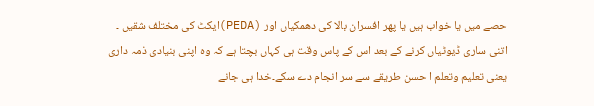حصے میں یا خواب ہیں یا پھر افسران بالا کی دھمکیاں اور (PEDA)ایکٹ کی مختلف شقیں ۔
اتنی ساری ڈیوٹیاں کرنے کے بعد اس کے پاس وقت ہی کہاں بچتا ہے کہ وہ اپنی بنیادی ذمہ داری یعنی تعلیم وتعلم ا حسن طریقے سے سر انجام دے سکے۔خدا ہی جانے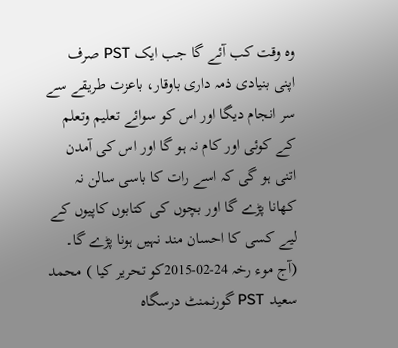وہ وقت کب آئے گا جب ایک PST صرف اپنی بنیادی ذمہ داری باوقار، باعزت طریقے سے سر انجام دیگا اور اس کو سوائے تعلیم وتعلم کے کوئی اور کام نہ ہو گا اور اس کی آمدن اتنی ہو گی کہ اسے رات کا باسی سالن نہ کھانا پڑے گا اور بچوں کی کتابوں کاپیوں کے لیے کسی کا احسان مند نہیں ہونا پڑے گا۔
(آج موء رخہ 24-02-2015کو تحریر کیا ) محمد سعید PST گورنمنٹ درسگاہ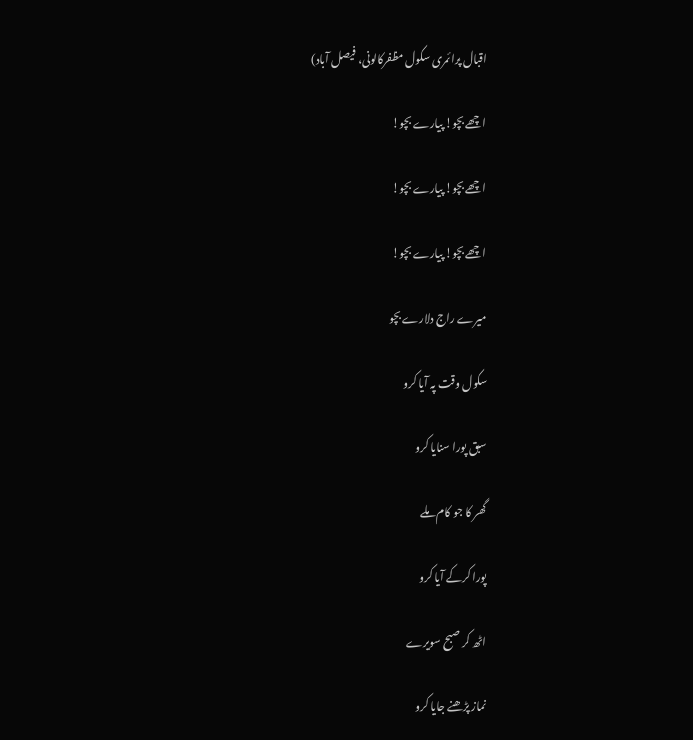اقبال پرائمری سکول مظفرکالونی، فیصل آباد)

اچھے بچو! پیارے بچو!

اچھے بچو! پیارے بچو!

اچھے بچو! پیارے بچو!

میرے راج دلارے بچو

سکول وقت پہ آیا کرو

سبق پورا سنایا کرو

گھر کا جو کام ملے

پورا کرکے آیا کرو

اٹھ کر صبح سویرے

نماز پڑھنے جایا کرو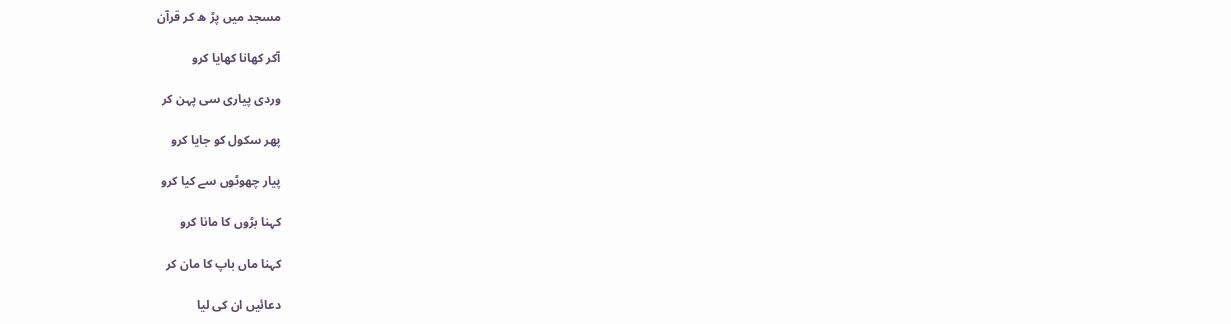مسجد میں پڑ ھ کر قرآن

آکر کھانا کھایا کرو

وردی پیاری سی پہن کر

پھر سکول کو جایا کرو

پیار چھوٹوں سے کیا کرو

کہنا بڑوں کا مانا کرو

کہنا ماں باپ کا مان کر

دعائیں ان کی لیا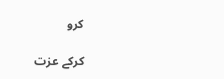کرو

کرکے عزت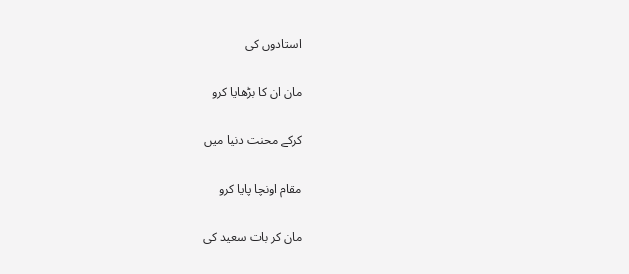استادوں کی

مان ان کا بڑھایا کرو

کرکے محنت دنیا میں

مقام اونچا پایا کرو

مان کر بات سعید کی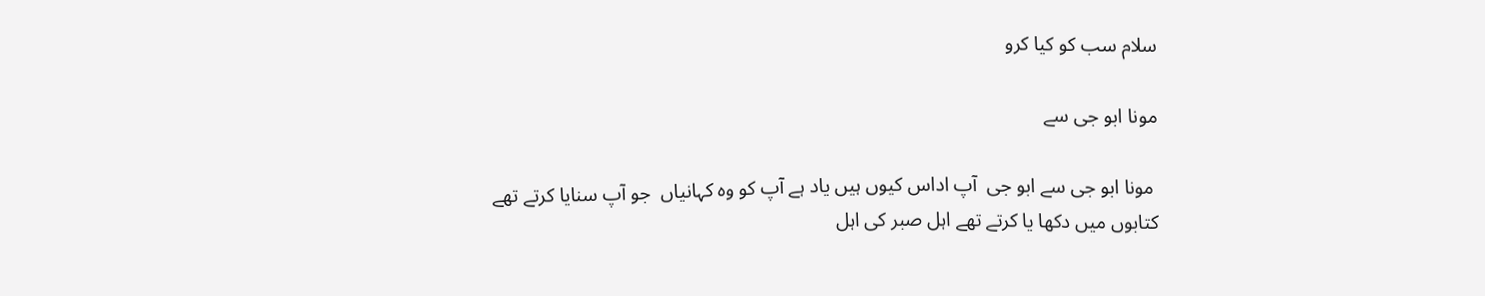سلام سب کو کیا کرو

مونا ابو جی سے

 مونا ابو جی سے ابو جی  آپ اداس کیوں ہیں یاد ہے آپ کو وہ کہانیاں  جو آپ سنایا کرتے تھے کتابوں میں دکھا یا کرتے تھے اہل صبر کی اہل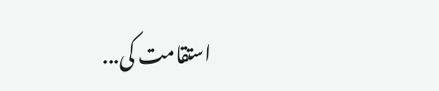استقامت کی...